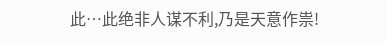此…此绝非人谋不利,乃是天意作祟!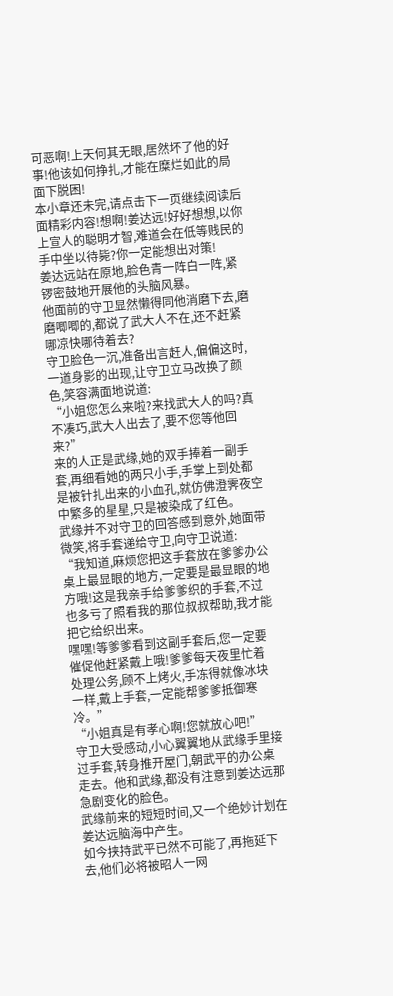可恶啊!上天何其无眼,居然坏了他的好事!他该如何挣扎,才能在糜烂如此的局面下脱困!
本小章还未完,请点击下一页继续阅读后面精彩内容!想啊!姜达远!好好想想,以你上宣人的聪明才智,难道会在低等贱民的手中坐以待毙?你一定能想出对策!
姜达远站在原地,脸色青一阵白一阵,紧锣密鼓地开展他的头脑风暴。
他面前的守卫显然懒得同他消磨下去,磨磨唧唧的,都说了武大人不在,还不赶紧哪凉快哪待着去?
守卫脸色一沉,准备出言赶人,偏偏这时,一道身影的出现,让守卫立马改换了颜色,笑容满面地说道:
“小姐您怎么来啦?来找武大人的吗?真不凑巧,武大人出去了,要不您等他回来?”
来的人正是武缘,她的双手捧着一副手套,再细看她的两只小手,手掌上到处都是被针扎出来的小血孔,就仿佛澄霁夜空中繁多的星星,只是被染成了红色。
武缘并不对守卫的回答感到意外,她面带微笑,将手套递给守卫,向守卫说道:
“我知道,麻烦您把这手套放在爹爹办公桌上最显眼的地方,一定要是最显眼的地方哦!这是我亲手给爹爹织的手套,不过也多亏了照看我的那位叔叔帮助,我才能把它给织出来。
嘿嘿!等爹爹看到这副手套后,您一定要催促他赶紧戴上哦!爹爹每天夜里忙着处理公务,顾不上烤火,手冻得就像冰块一样,戴上手套,一定能帮爹爹抵御寒冷。”
“小姐真是有孝心啊!您就放心吧!”
守卫大受感动,小心翼翼地从武缘手里接过手套,转身推开屋门,朝武平的办公桌走去。他和武缘,都没有注意到姜达远那急剧变化的脸色。
武缘前来的短短时间,又一个绝妙计划在姜达远脑海中产生。
如今挟持武平已然不可能了,再拖延下去,他们必将被昭人一网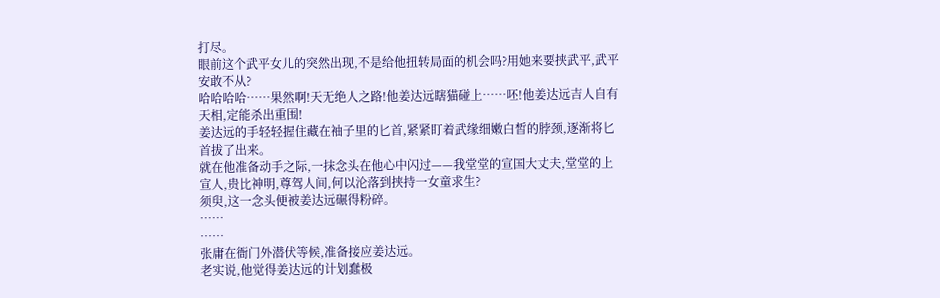打尽。
眼前这个武平女儿的突然出现,不是给他扭转局面的机会吗?用她来要挟武平,武平安敢不从?
哈哈哈哈……果然啊!天无绝人之路!他姜达远瞎猫碰上……呸!他姜达远吉人自有天相,定能杀出重围!
姜达远的手轻轻握住藏在袖子里的匕首,紧紧盯着武缘细嫩白皙的脖颈,逐渐将匕首拔了出来。
就在他准备动手之际,一抹念头在他心中闪过——我堂堂的宣国大丈夫,堂堂的上宣人,贵比神明,尊驾人间,何以沦落到挟持一女童求生?
须臾,这一念头便被姜达远碾得粉碎。
……
……
张庸在衙门外潜伏等候,准备接应姜达远。
老实说,他觉得姜达远的计划蠢极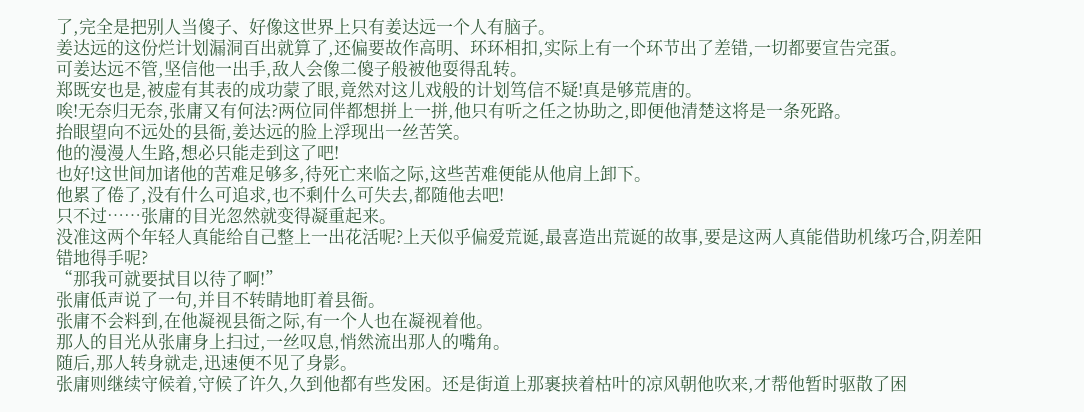了,完全是把别人当傻子、好像这世界上只有姜达远一个人有脑子。
姜达远的这份烂计划漏洞百出就算了,还偏要故作高明、环环相扣,实际上有一个环节出了差错,一切都要宣告完蛋。
可姜达远不管,坚信他一出手,敌人会像二傻子般被他耍得乱转。
郑既安也是,被虚有其表的成功蒙了眼,竟然对这儿戏般的计划笃信不疑!真是够荒唐的。
唉!无奈归无奈,张庸又有何法?两位同伴都想拼上一拼,他只有听之任之协助之,即便他清楚这将是一条死路。
抬眼望向不远处的县衙,姜达远的脸上浮现出一丝苦笑。
他的漫漫人生路,想必只能走到这了吧!
也好!这世间加诸他的苦难足够多,待死亡来临之际,这些苦难便能从他肩上卸下。
他累了倦了,没有什么可追求,也不剩什么可失去,都随他去吧!
只不过……张庸的目光忽然就变得凝重起来。
没准这两个年轻人真能给自己整上一出花活呢?上天似乎偏爱荒诞,最喜造出荒诞的故事,要是这两人真能借助机缘巧合,阴差阳错地得手呢?
“那我可就要拭目以待了啊!”
张庸低声说了一句,并目不转睛地盯着县衙。
张庸不会料到,在他凝视县衙之际,有一个人也在凝视着他。
那人的目光从张庸身上扫过,一丝叹息,悄然流出那人的嘴角。
随后,那人转身就走,迅速便不见了身影。
张庸则继续守候着,守候了许久,久到他都有些发困。还是街道上那裹挟着枯叶的凉风朝他吹来,才帮他暂时驱散了困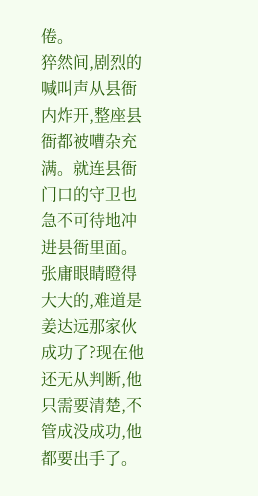倦。
猝然间,剧烈的喊叫声从县衙内炸开,整座县衙都被嘈杂充满。就连县衙门口的守卫也急不可待地冲进县衙里面。
张庸眼睛瞪得大大的,难道是姜达远那家伙成功了?现在他还无从判断,他只需要清楚,不管成没成功,他都要出手了。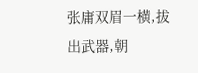张庸双眉一横,拔出武器,朝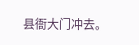县衙大门冲去。